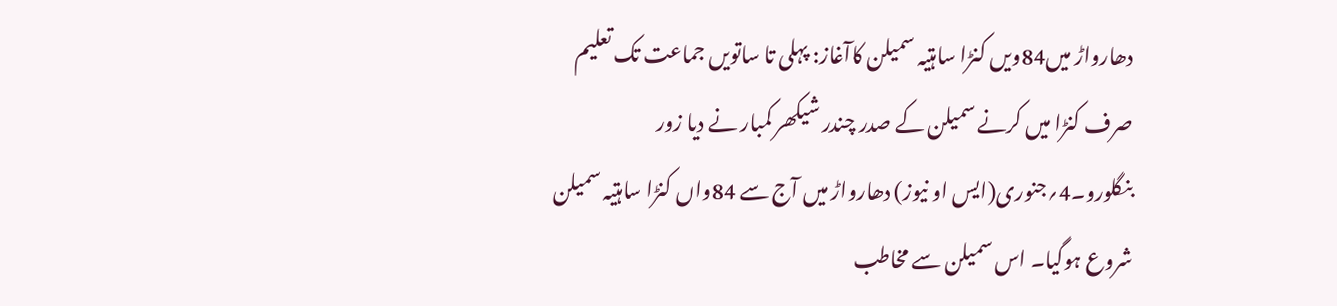دھارواڑ میں84ویں کنڑا ساہتیہ سمیلن کاآغاز: پہلی تا ساتویں جماعت تک تعلیم صرف کنڑا میں کرنے سمیلن کے صدر چندر شیکھر کمبار نے دیا زور
بنگلورو۔4؍جنوری(ایس او نیوز) دھارواڑ میں آج سے 84واں کنڑا ساہتیہ سمیلن شروع ہوگیا۔ اس سمیلن سے مخاطب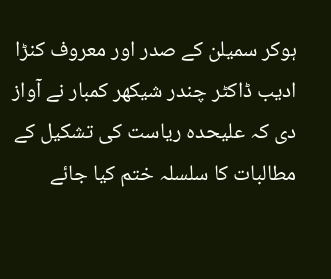ہوکر سمیلن کے صدر اور معروف کنڑا ادیب ڈاکٹر چندر شیکھر کمبار نے آواز دی کہ علیحدہ ریاست کی تشکیل کے مطالبات کا سلسلہ ختم کیا جائے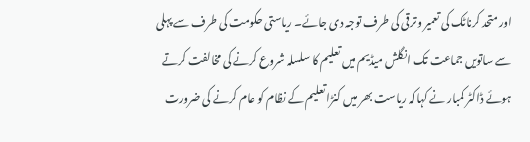اور متحد کرناٹک کی تعمیر وترقی کی طرف توجہ دی جائے۔ ریاستی حکومت کی طرف سے پہلی سے ساتویں جماعت تک انگلش میڈیم میں تعلیم کا سلسلہ شروع کرنے کی مخالفت کرتے ہوئے ڈاکٹر کمبار نے کہاکہ ریاست بھر میں کنڑا تعلیم کے نظام کو عام کرنے کی ضرورت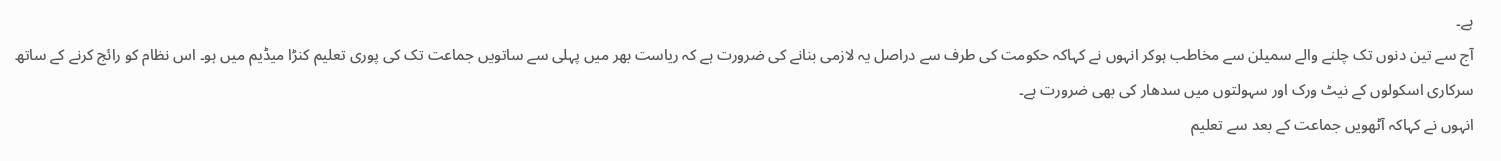ہے۔
آج سے تین دنوں تک چلنے والے سمیلن سے مخاطب ہوکر انہوں نے کہاکہ حکومت کی طرف سے دراصل یہ لازمی بنانے کی ضرورت ہے کہ ریاست بھر میں پہلی سے ساتویں جماعت تک کی پوری تعلیم کنڑا میڈیم میں ہو۔ اس نظام کو رائج کرنے کے ساتھ سرکاری اسکولوں کے نیٹ ورک اور سہولتوں میں سدھار کی بھی ضرورت ہے۔
انہوں نے کہاکہ آٹھویں جماعت کے بعد سے تعلیم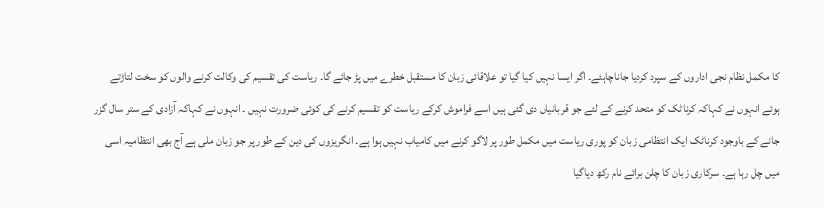کا مکمل نظام نجی اداروں کے سپرد کردیا جاناچاہئے۔ اگر ایسا نہیں کیا گیا تو علاقائی زبان کا مستقبل خطرے میں پڑ جائے گا۔ ریاست کی تقسیم کی وکالت کرنے والوں کو سخت لتاڑتے ہوئے انہوں نے کہاکہ کرناٹک کو متحد کرنے کے لئے جو قربانیاں دی گئی ہیں اسے فراموش کرکے ریاست کو تقسیم کرنے کی کوئی ضرورت نہیں ۔ انہوں نے کہاکہ آزادی کے ستر سال گزر جانے کے باوجود کرناٹک ایک انتظامی زبان کو پوری ریاست میں مکمل طور پر لاگو کرنے میں کامیاب نہیں ہوا ہے۔ انگریزوں کی دین کے طور پر جو زبان ملی ہے آج بھی انتظامیہ اسی میں چل رہا ہے۔ سرکاری زبان کا چلن برائے نام رکھ دیاگیا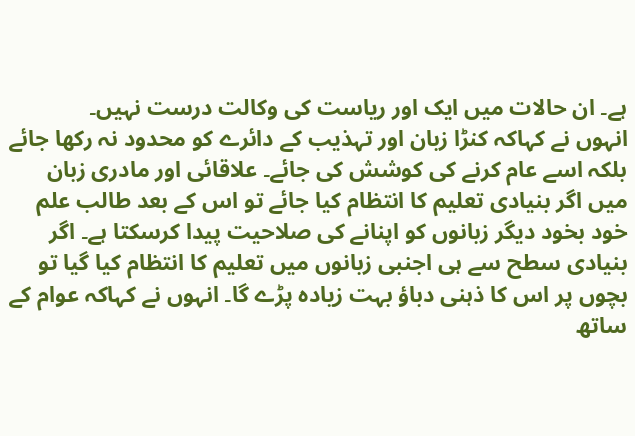ہے۔ ان حالات میں ایک اور ریاست کی وکالت درست نہیں۔
انہوں نے کہاکہ کنڑا زبان اور تہذیب کے دائرے کو محدود نہ رکھا جائے بلکہ اسے عام کرنے کی کوشش کی جائے۔ علاقائی اور مادری زبان میں اگر بنیادی تعلیم کا انتظام کیا جائے تو اس کے بعد طالب علم خود بخود دیگر زبانوں کو اپنانے کی صلاحیت پیدا کرسکتا ہے۔ اگر بنیادی سطح سے ہی اجنبی زبانوں میں تعلیم کا انتظام کیا گیا تو بچوں پر اس کا ذہنی دباؤ بہت زیادہ پڑے گا۔ انہوں نے کہاکہ عوام کے ساتھ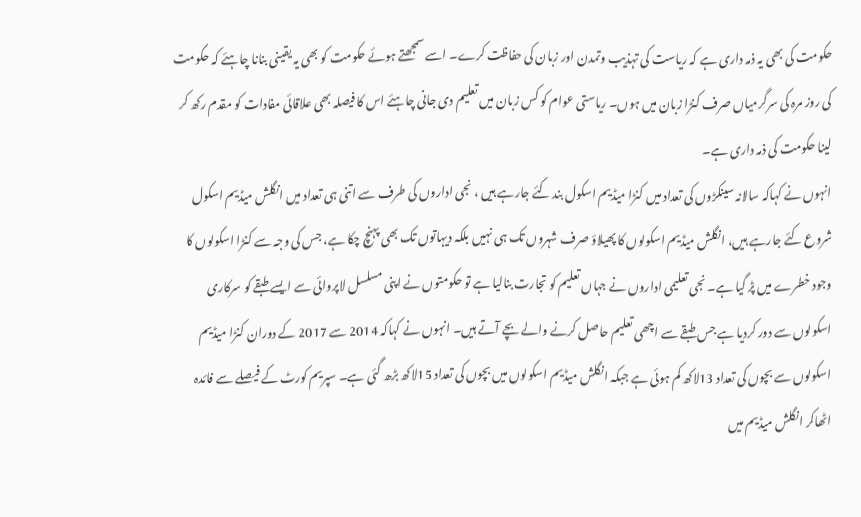حکومت کی بھی یہ ذمہ داری ہے کہ ریاست کی تہذیب وتمدن اور زبان کی حفاظت کرے۔ اسے سمجھتے ہوئے حکومت کو بھی یہ یقینی بنانا چاہئے کہ حکومت کی روز مرہ کی سرگرمیاں صرف کنڑا زبان میں ہوں۔ ریاستی عوام کو کس زبان میں تعلیم دی جانی چاہئے اس کا فیصلہ بھی علاقائی مفادات کو مقدم رکھ کر لینا حکومت کی ذمہ داری ہے۔
انہوں نے کہاکہ سالانہ سینکڑوں کی تعداد میں کنڑا میڈیم اسکول بند کئے جارہے ہیں ، نجی اداروں کی طرف سے اتنی ہی تعداد میں انگلش میڈیم اسکول شروع کئے جارہے ہیں، انگلش میڈیم اسکولوں کا پھیلاؤ صرف شہروں تک ہی نہیں بلکہ دیہاتوں تک بھی پہنچ چکا ہے، جس کی وجہ سے کنڑا اسکولوں کا وجود خطرے میں پڑ گیا ہے۔ نجی تعلیمی اداروں نے جہاں تعلیم کو تجارت بنالیا ہے تو حکومتوں نے اپنی مسلسل لاپروائی سے ایسے طبقے کو سرکاری اسکولوں سے دور کردیا ہے جس طبقے سے اچھی تعلیم حاصل کرنے والے بچے آتے ہیں۔ انہوں نے کہاکہ 2014 سے 2017 کے دوران کنڑا میڈیم اسکولوں سے بچوں کی تعداد 13لاکھ کم ہوئی ہے جبکہ انگلش میڈیم اسکولوں میں بچوں کی تعداد 15لاکھ بڑھ گئی ہے۔ سپریم کورٹ کے فیصلے سے فائدہ اٹھاکر انگلش میڈیم میں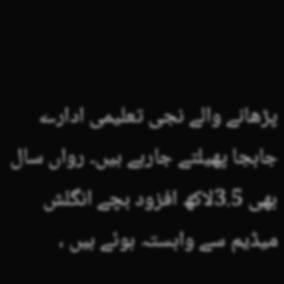پڑھانے والے نجی تعلیمی ادارے جابجا پھیلتے جارہے ہیں۔ رواں سال بھی 3.5لاکھ افزود بچے انگلش میڈیم سے وابستہ ہوئے ہیں ،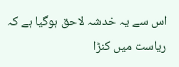اس سے یہ خدشہ لاحق ہوگیا ہے کہ ریاست میں کنڑا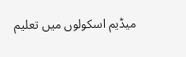میڈیم اسکولوں میں تعلیم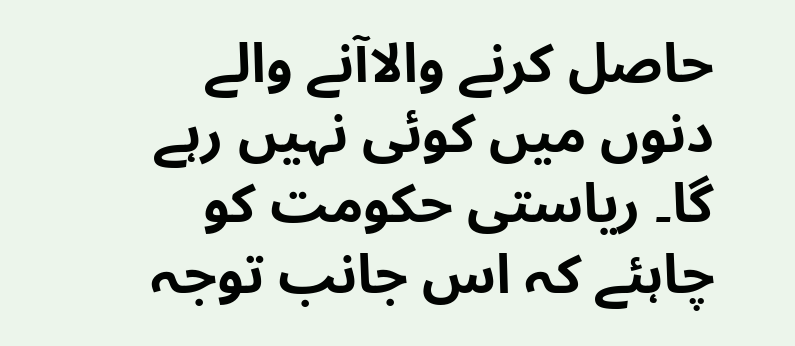حاصل کرنے والاآنے والے دنوں میں کوئی نہیں رہے گا۔ ریاستی حکومت کو چاہئے کہ اس جانب توجہ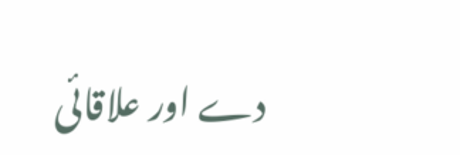دے اور علاقائی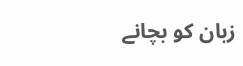زبان کو بچانے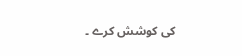کی کوشش کرے ۔